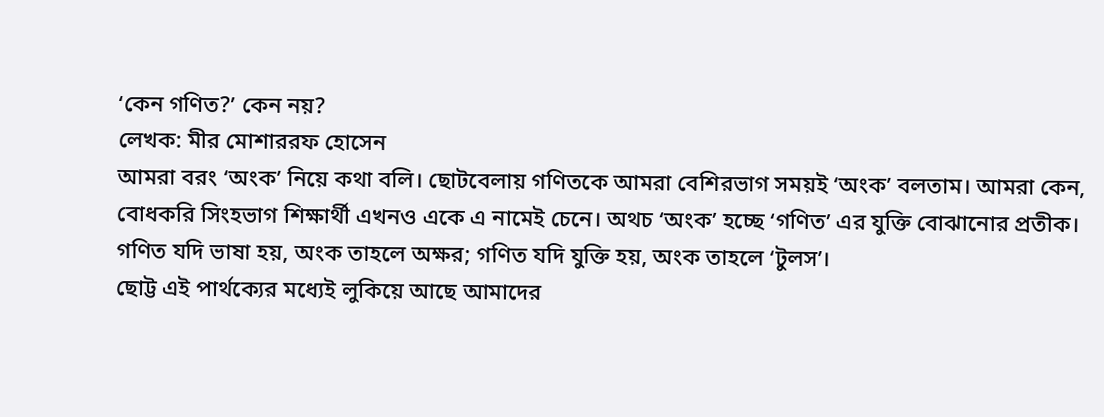‘কেন গণিত?’ কেন নয়?
লেখক: মীর মোশাররফ হোসেন
আমরা বরং ‘অংক’ নিয়ে কথা বলি। ছোটবেলায় গণিতকে আমরা বেশিরভাগ সময়ই ‘অংক’ বলতাম। আমরা কেন, বোধকরি সিংহভাগ শিক্ষার্থী এখনও একে এ নামেই চেনে। অথচ ‘অংক’ হচ্ছে ‘গণিত’ এর যুক্তি বোঝানোর প্রতীক। গণিত যদি ভাষা হয়, অংক তাহলে অক্ষর; গণিত যদি যুক্তি হয়, অংক তাহলে ‘টুলস’।
ছোট্ট এই পার্থক্যের মধ্যেই লুকিয়ে আছে আমাদের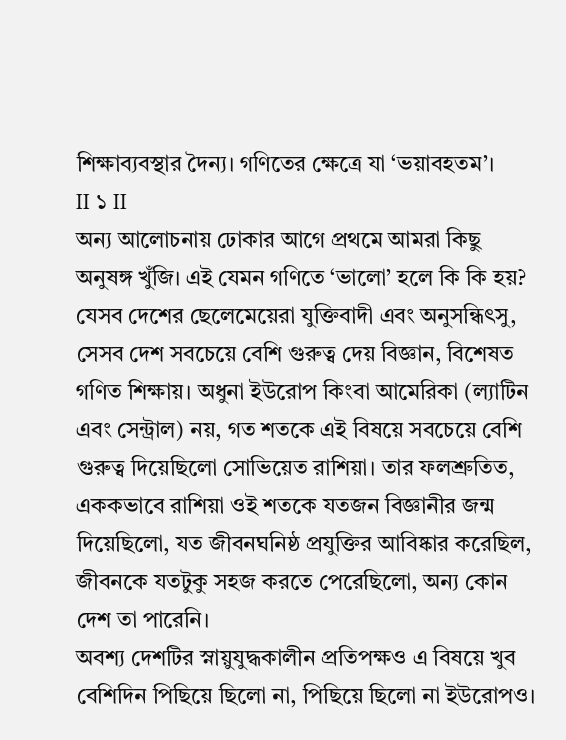শিক্ষাব্যবস্থার দৈন্য। গণিতের ক্ষেত্রে যা ‘ভয়াবহতম’।
II ১ II
অন্য আলোচনায় ঢোকার আগে প্রথমে আমরা কিছু অনুষঙ্গ খুঁজি। এই যেমন গণিতে ‘ভালো’ হলে কি কি হয়? যেসব দেশের ছেলেমেয়েরা যুক্তিবাদী এবং অনুসন্ধিৎসু, সেসব দেশ সবচেয়ে বেশি গুরুত্ব দেয় বিজ্ঞান, বিশেষত গণিত শিক্ষায়। অধুনা ইউরোপ কিংবা আমেরিকা (ল্যাটিন এবং সেন্ট্রাল) নয়, গত শতকে এই বিষয়ে সবচেয়ে বেশি গুরুত্ব দিয়েছিলো সোভিয়েত রাশিয়া। তার ফলশ্রুতিত, এককভাবে রাশিয়া ওই শতকে যতজন বিজ্ঞানীর জন্ম দিয়েছিলো, যত জীবনঘনিষ্ঠ প্রযুক্তির আবিষ্কার করেছিল, জীবনকে যতটুকু সহজ করতে পেরেছিলো, অন্য কোন দেশ তা পারেনি।
অবশ্য দেশটির স্নায়ুযুদ্ধকালীন প্রতিপক্ষও এ বিষয়ে খুব বেশিদিন পিছিয়ে ছিলো না, পিছিয়ে ছিলো না ইউরোপও।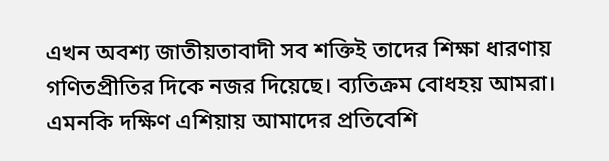এখন অবশ্য জাতীয়তাবাদী সব শক্তিই তাদের শিক্ষা ধারণায় গণিতপ্রীতির দিকে নজর দিয়েছে। ব্যতিক্রম বোধহয় আমরা। এমনকি দক্ষিণ এশিয়ায় আমাদের প্রতিবেশি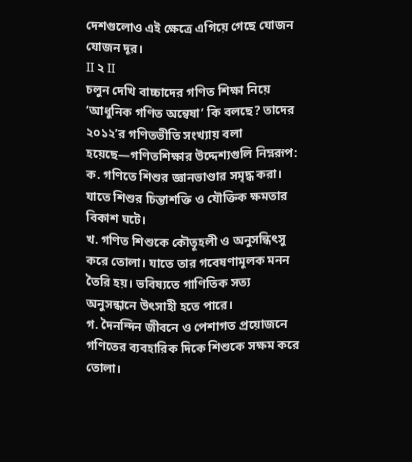দেশগুলোও এই ক্ষেত্রে এগিয়ে গেছে যোজন যোজন দূর।
II ২ II
চলুন দেখি বাচ্চাদের গণিত শিক্ষা নিয়ে ‘আধুনিক গণিত অন্বেষা’ কি বলছে? তাদের ২০১২’র গণিতভীতি সংখ্যায় বলা হয়েছে—গণিতশিক্ষার উদ্দেশ্যগুলি নিম্নরূপ:
ক. গণিতে শিশুর জ্ঞানভাণ্ডার সমৃদ্ধ করা। যাতে শিশুর চিন্তাশক্তি ও যৌক্তিক ক্ষমতার বিকাশ ঘটে।
খ. গণিত শিশুকে কৌতূহলী ও অনুসন্ধিৎসু করে তোলা। যাতে তার গবেষণামূলক মনন তৈরি হয়। ভবিষ্যতে গাণিতিক সত্য অনুসন্ধানে উৎসাহী হতে পারে।
গ. দৈনন্দিন জীবনে ও পেশাগত প্রয়োজনে গণিতের ব্যবহারিক দিকে শিশুকে সক্ষম করে তোলা।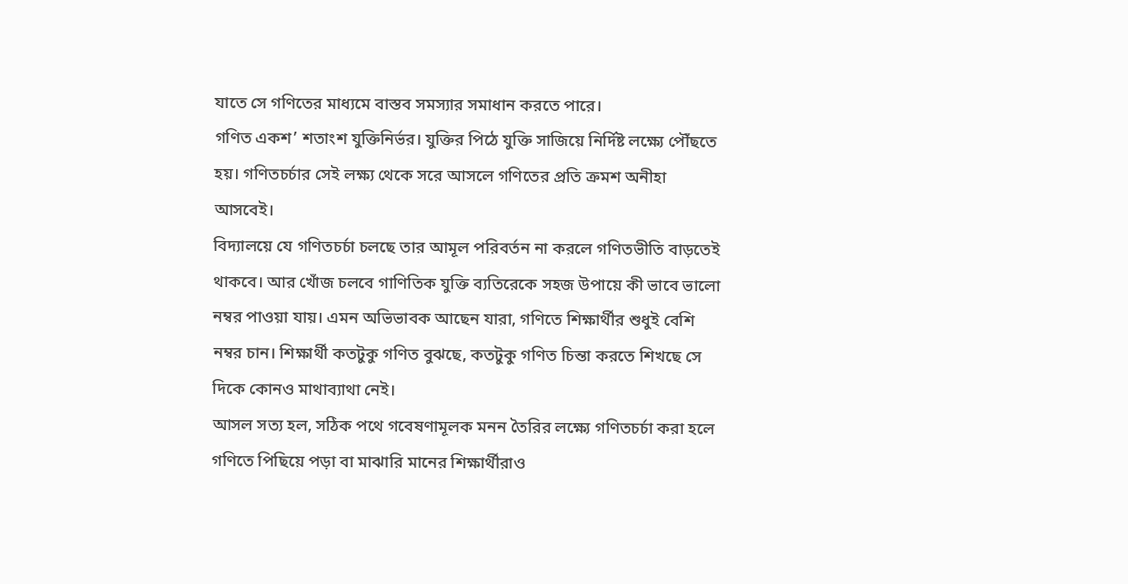যাতে সে গণিতের মাধ্যমে বাস্তব সমস্যার সমাধান করতে পারে।
গণিত একশ’ শতাংশ যুক্তিনির্ভর। যুক্তির পিঠে যুক্তি সাজিয়ে নির্দিষ্ট লক্ষ্যে পৌঁছতে হয়। গণিতচর্চার সেই লক্ষ্য থেকে সরে আসলে গণিতের প্রতি ক্রমশ অনীহা আসবেই।
বিদ্যালয়ে যে গণিতচর্চা চলছে তার আমূল পরিবর্তন না করলে গণিতভীতি বাড়তেই থাকবে। আর খোঁজ চলবে গাণিতিক যুক্তি ব্যতিরেকে সহজ উপায়ে কী ভাবে ভালো নম্বর পাওয়া যায়। এমন অভিভাবক আছেন যারা, গণিতে শিক্ষার্থীর শুধুই বেশি নম্বর চান। শিক্ষার্থী কতটুকু গণিত বুঝছে, কতটুকু গণিত চিন্তা করতে শিখছে সে দিকে কোনও মাথাব্যাথা নেই।
আসল সত্য হল, সঠিক পথে গবেষণামূলক মনন তৈরির লক্ষ্যে গণিতচর্চা করা হলে গণিতে পিছিয়ে পড়া বা মাঝারি মানের শিক্ষার্থীরাও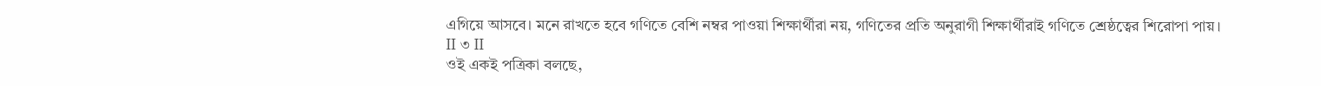এগিয়ে আসবে। মনে রাখতে হবে গণিতে বেশি নম্বর পাওয়া শিক্ষার্থীরা নয়, গণিতের প্রতি অনুরাগী শিক্ষার্থীরাই গণিতে শ্রেষ্ঠত্বের শিরোপা পায়।
II ৩ II
ওই একই পত্রিকা বলছে,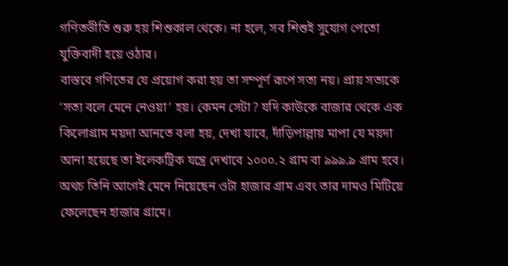গণিতভীতি শুরু হয় শিশুকাল থেকে। না হলে, সব শিশুই সুযোগ পেতো যুক্তিবাদী হয়ে ওঠার।
বাস্তবে গণিতের যে প্রয়োগ করা হয় তা সম্পূর্ণ রূপে সত্য নয়। প্রায় সত্যকে ‘সত্য বলে মেনে নেওয়া’ হয়। কেমন সেটা? যদি কাউকে বাজার থেকে এক কিলোগ্রাম ময়দা আনতে বলা হয়, দেখা যাবে, দাঁড়িপাল্লায় মাপা যে ময়দা আনা হয়েছে তা ইলেকট্রিক যন্ত্রে দেখাবে ১০০০.২ গ্রাম বা ৯৯৯.৯ গ্রাম হবে। অথচ তিনি আগেই মেনে নিয়েছেন ওটা হাজার গ্রাম এবং তার দামও মিটিয়ে ফেলেছেন হাজার গ্রামে।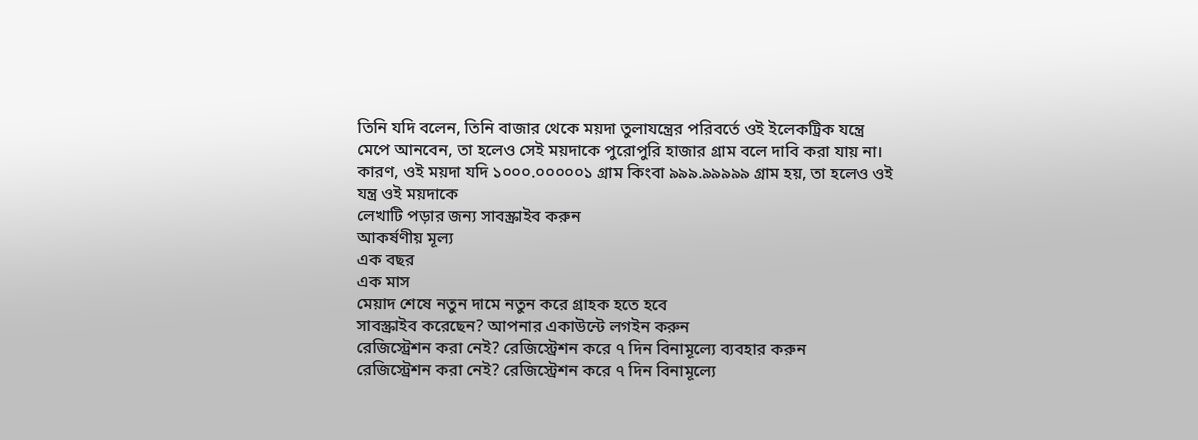তিনি যদি বলেন, তিনি বাজার থেকে ময়দা তুলাযন্ত্রের পরিবর্তে ওই ইলেকট্রিক যন্ত্রে মেপে আনবেন, তা হলেও সেই ময়দাকে পুরোপুরি হাজার গ্রাম বলে দাবি করা যায় না। কারণ, ওই ময়দা যদি ১০০০.০০০০০১ গ্রাম কিংবা ৯৯৯.৯৯৯৯৯ গ্রাম হয়, তা হলেও ওই যন্ত্র ওই ময়দাকে
লেখাটি পড়ার জন্য সাবস্ক্রাইব করুন
আকর্ষণীয় মূল্য
এক বছর
এক মাস
মেয়াদ শেষে নতুন দামে নতুন করে গ্রাহক হতে হবে
সাবস্ক্রাইব করেছেন? আপনার একাউন্টে লগইন করুন
রেজিস্ট্রেশন করা নেই? রেজিস্ট্রেশন করে ৭ দিন বিনামূল্যে ব্যবহার করুন
রেজিস্ট্রেশন করা নেই? রেজিস্ট্রেশন করে ৭ দিন বিনামূল্যে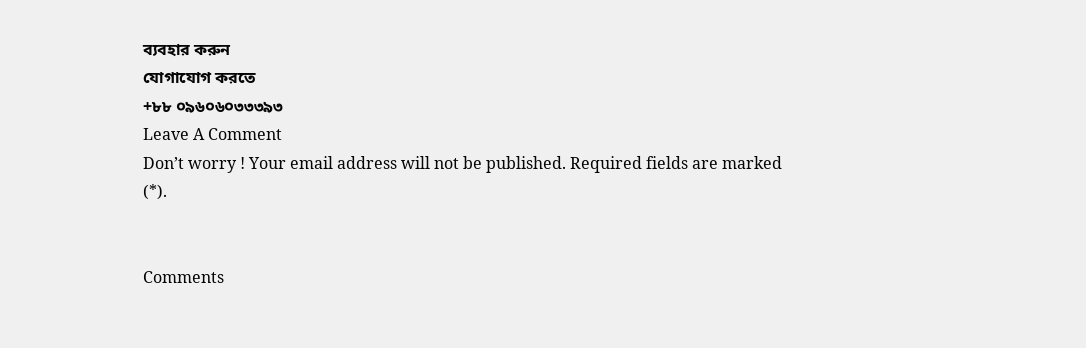ব্যবহার করুন
যোগাযোগ করতে
+৮৮ ০৯৬০৬০৩৩৩৯৩
Leave A Comment
Don’t worry ! Your email address will not be published. Required fields are marked (*).


Comments